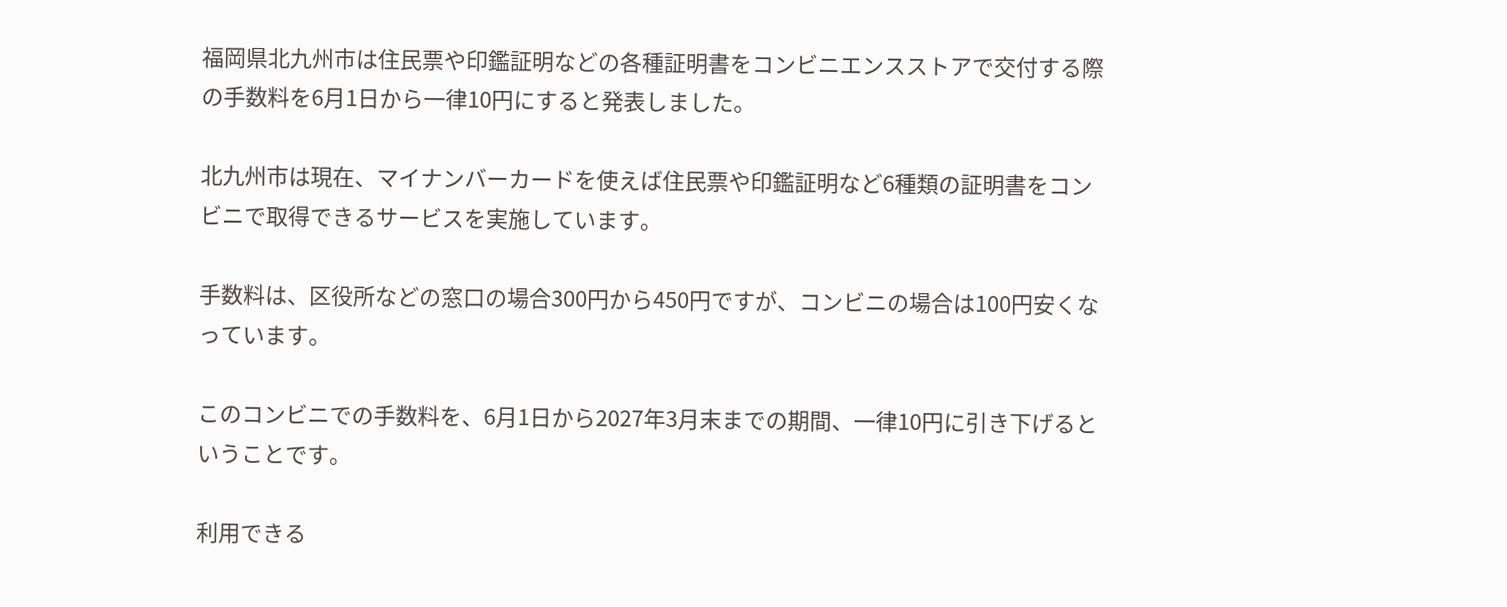福岡県北九州市は住民票や印鑑証明などの各種証明書をコンビニエンスストアで交付する際の手数料を6月1日から一律10円にすると発表しました。

北九州市は現在、マイナンバーカードを使えば住民票や印鑑証明など6種類の証明書をコンビニで取得できるサービスを実施しています。

手数料は、区役所などの窓口の場合300円から450円ですが、コンビニの場合は100円安くなっています。

このコンビニでの手数料を、6月1日から2027年3月末までの期間、一律10円に引き下げるということです。

利用できる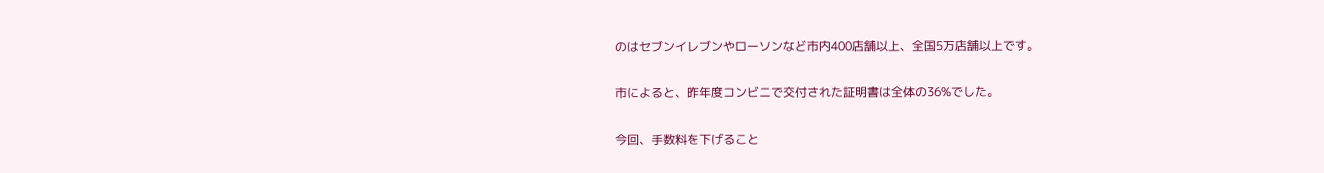のはセブンイレブンやローソンなど市内400店舗以上、全国5万店舗以上です。

市によると、昨年度コンビニで交付された証明書は全体の36%でした。

今回、手数料を下げること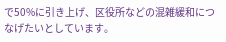で50%に引き上げ、区役所などの混雑緩和につなげたいとしています。